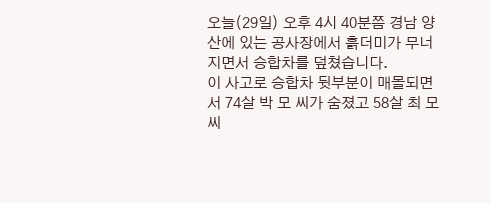오늘(29일) 오후 4시 40분쯤 경남 양산에 있는 공사장에서 흙더미가 무너지면서 승합차를 덮쳤습니다.
이 사고로 승합차 뒷부분이 매몰되면서 74살 박 모 씨가 숨졌고 58살 최 모 씨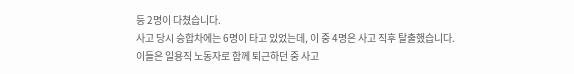등 2명이 다쳤습니다.
사고 당시 승합차에는 6명이 타고 있었는데, 이 중 4명은 사고 직후 탈출했습니다.
이들은 일용직 노동자로 함께 퇴근하던 중 사고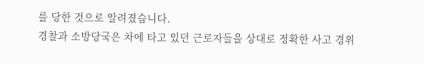를 당한 것으로 알려졌습니다.
경찰과 소방당국은 차에 타고 있던 근로자들을 상대로 정확한 사고 경위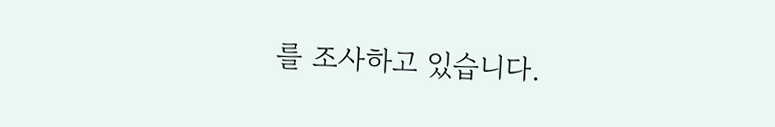를 조사하고 있습니다.